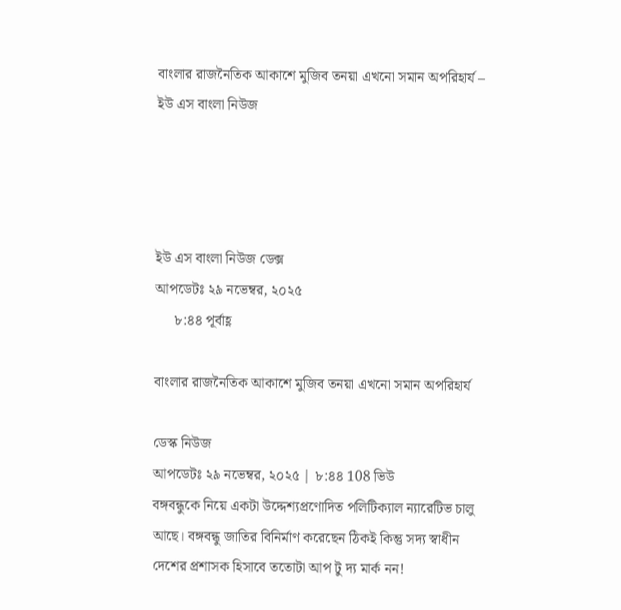বাংলার রাজনৈতিক আকাশে মুজিব তনয়া এখনো সমান অপরিহার্য – ইউ এস বাংলা নিউজ




ইউ এস বাংলা নিউজ ডেক্স
আপডেটঃ ২৯ নভেম্বর, ২০২৫
     ৮:৪৪ পূর্বাহ্ণ

বাংলার রাজনৈতিক আকাশে মুজিব তনয়া এখনো সমান অপরিহার্য

ডেস্ক নিউজ
আপডেটঃ ২৯ নভেম্বর, ২০২৫ | ৮:৪৪ 108 ভিউ
বঙ্গবন্ধুকে নিয়ে একটা উদ্দেশ্যপ্রণোদিত পলিটিক্যাল ন্যারেটিভ চালু আছে। বঙ্গবন্ধু জাতির বিনির্মাণ করেছেন ঠিকই কিন্তু সদ্য স্বাধীন দেশের প্রশাসক হিসাবে ততোটা আপ টু দ্য মার্ক নন!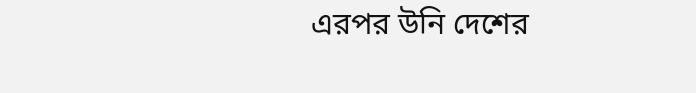এরপর উনি দেশের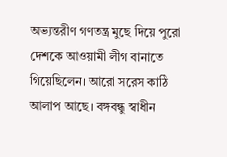অভ্যন্তরীণ গণতন্ত্র মুছে দিয়ে পুরো দেশকে আওয়ামী লীগ বানাতে গিয়েছিলেন। আরো সরেস কাঠি আলাপ আছে। বঙ্গবন্ধু স্বাধীন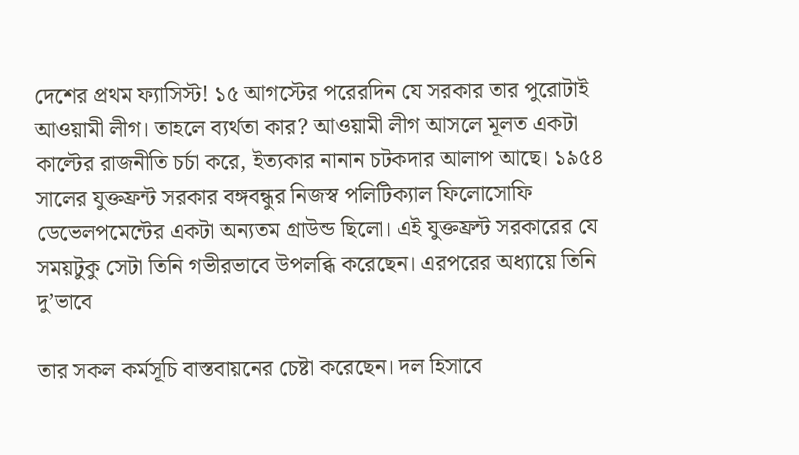দেশের প্রথম ফ্যাসিস্ট! ১৫ আগস্টের পরেরদিন যে সরকার তার পুরোটাই আওয়ামী লীগ। তাহলে ব্যর্থতা কার? আওয়ামী লীগ আসলে মূলত একটা কাল্টের রাজনীতি চর্চা করে, ইত্যকার নানান চটকদার আলাপ আছে। ১৯৫৪ সালের যুক্তফ্রন্ট সরকার বঙ্গবন্ধুর নিজস্ব পলিটিক্যাল ফিলোসোফি ডেভেলপমেন্টের একটা অন্যতম গ্রাউন্ড ছিলো। এই যুক্তফ্রন্ট সরকারের যে সময়টুকু সেটা তিনি গভীরভাবে উপলব্ধি করেছেন। এরপরের অধ্যায়ে তিনি দু’ভাবে

তার সকল কর্মসূচি বাস্তবায়নের চেষ্টা করেছেন। দল হিসাবে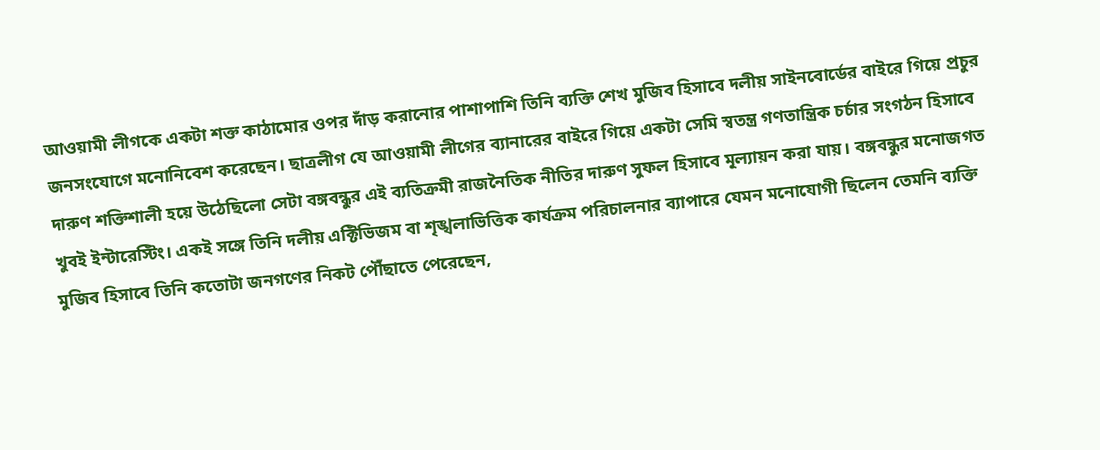আওয়ামী লীগকে একটা শক্ত কাঠামোর ওপর দাঁড় করানোর পাশাপাশি তিনি ব্যক্তি শেখ মুজিব হিসাবে দলীয় সাইনবোর্ডের বাইরে গিয়ে প্রচুর জনসংযোগে মনোনিবেশ করেছেন। ছাত্রলীগ যে আওয়ামী লীগের ব্যানারের বাইরে গিয়ে একটা সেমি স্বতন্ত্র গণতান্ত্রিক চর্চার সংগঠন হিসাবে দারুণ শক্তিশালী হয়ে উঠেছিলো সেটা বঙ্গবন্ধুর এই ব্যতিক্রমী রাজনৈতিক নীতির দারুণ সুফল হিসাবে মূল্যায়ন করা যায়। বঙ্গবন্ধুর মনোজগত খুবই ইন্টারেস্টিং। একই সঙ্গে তিনি দলীয় এক্টিভিজম বা শৃঙ্খলাভিত্তিক কার্যক্রম পরিচালনার ব্যাপারে যেমন মনোযোগী ছিলেন তেমনি ব্যক্তি মুজিব হিসাবে তিনি কতোটা জনগণের নিকট পৌঁছাতে পেরেছেন,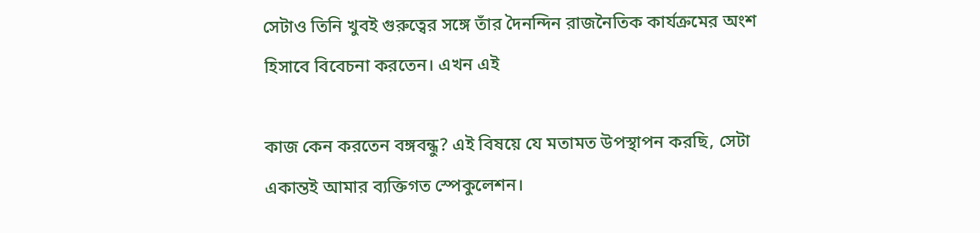সেটাও তিনি খুবই গুরুত্বের সঙ্গে তাঁর দৈনন্দিন রাজনৈতিক কার্যক্রমের অংশ হিসাবে বিবেচনা করতেন। এখন এই

কাজ কেন করতেন বঙ্গবন্ধু? এই বিষয়ে যে মতামত উপস্থাপন করছি, সেটা একান্তই আমার ব্যক্তিগত স্পেকুলেশন।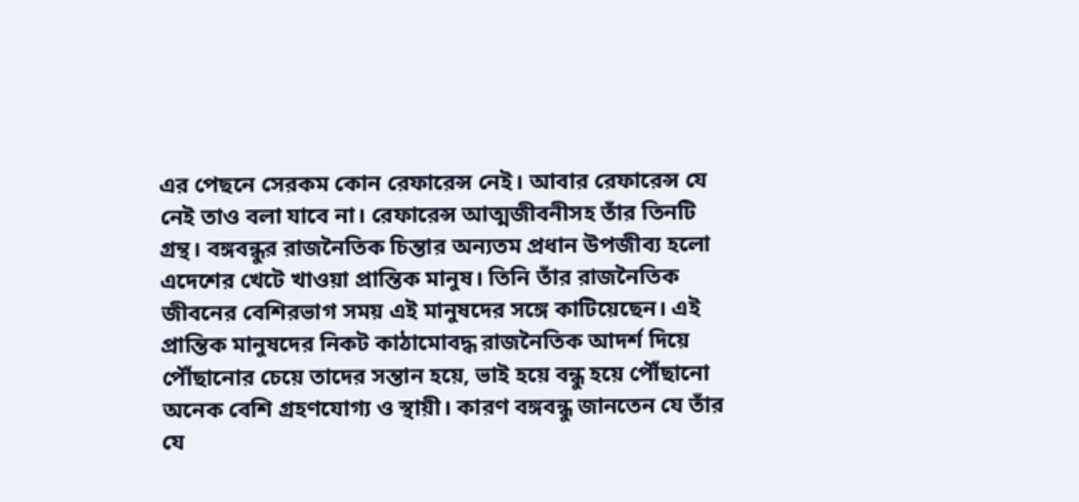এর পেছনে সেরকম কোন রেফারেন্স নেই। আবার রেফারেন্স যে নেই তাও বলা যাবে না। রেফারেন্স আত্মজীবনীসহ তাঁর তিনটি গ্রন্থ। বঙ্গবন্ধুর রাজনৈতিক চিন্তার অন্যতম প্রধান উপজীব্য হলো এদেশের খেটে খাওয়া প্রান্তিক মানুষ। তিনি তাঁর রাজনৈতিক জীবনের বেশিরভাগ সময় এই মানুষদের সঙ্গে কাটিয়েছেন। এই প্রান্তিক মানুষদের নিকট কাঠামোবদ্ধ রাজনৈতিক আদর্শ দিয়ে পৌঁছানোর চেয়ে তাদের সন্তান হয়ে, ভাই হয়ে বন্ধু হয়ে পৌঁছানো অনেক বেশি গ্রহণযোগ্য ও স্থায়ী। কারণ বঙ্গবন্ধু জানতেন যে তাঁর যে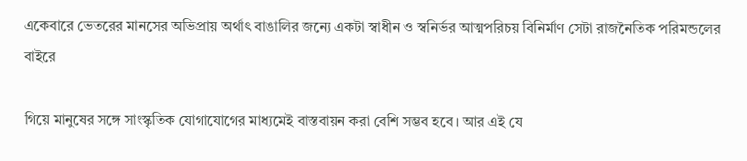একেবারে ভেতরের মানসের অভিপ্রায় অর্থাৎ বাঙালির জন্যে একটা স্বাধীন ও স্বনির্ভর আত্মপরিচয় বিনির্মাণ সেটা রাজনৈতিক পরিমন্ডলের বাইরে

গিয়ে মানুষের সঙ্গে সাংস্কৃতিক যোগাযোগের মাধ্যমেই বাস্তবায়ন করা বেশি সম্ভব হবে। আর এই যে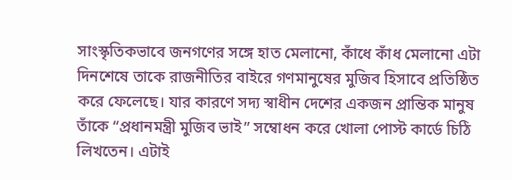সাংস্কৃতিকভাবে জনগণের সঙ্গে হাত মেলানো, কাঁধে কাঁধ মেলানো এটা দিনশেষে তাকে রাজনীতির বাইরে গণমানুষের মুজিব হিসাবে প্রতিষ্ঠিত করে ফেলেছে। যার কারণে সদ্য স্বাধীন দেশের একজন প্রান্তিক মানুষ তাঁকে “প্রধানমন্ত্রী মুজিব ভাই” সম্বোধন করে খোলা পোস্ট কার্ডে চিঠি লিখতেন। এটাই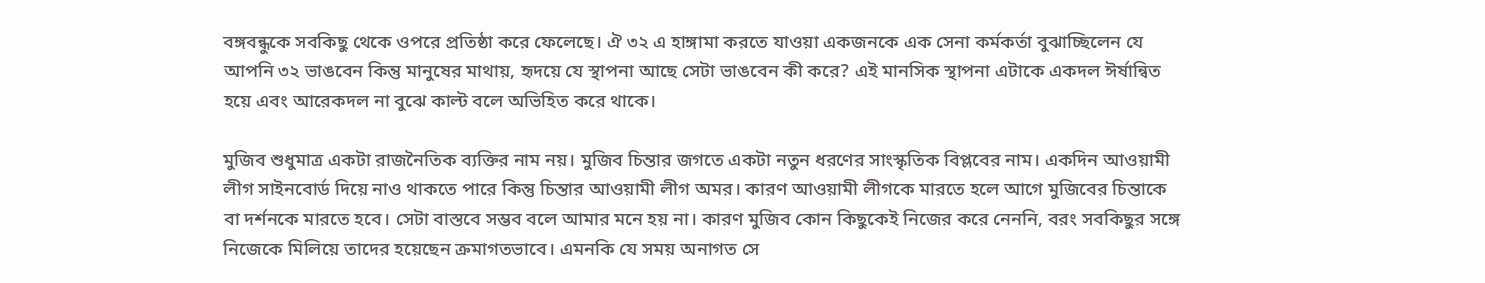বঙ্গবন্ধুকে সবকিছু থেকে ওপরে প্রতিষ্ঠা করে ফেলেছে। ঐ ৩২ এ হাঙ্গামা করতে যাওয়া একজনকে এক সেনা কর্মকর্তা বুঝাচ্ছিলেন যে আপনি ৩২ ভাঙবেন কিন্তু মানুষের মাথায়, হৃদয়ে যে স্থাপনা আছে সেটা ভাঙবেন কী করে? এই মানসিক স্থাপনা এটাকে একদল ঈর্ষান্বিত হয়ে এবং আরেকদল না বুঝে কাল্ট বলে অভিহিত করে থাকে।

মুজিব শুধুমাত্র একটা রাজনৈতিক ব্যক্তির নাম নয়। মুজিব চিন্তার জগতে একটা নতুন ধরণের সাংস্কৃতিক বিপ্লবের নাম। একদিন আওয়ামী লীগ সাইনবোর্ড দিয়ে নাও থাকতে পারে কিন্তু চিন্তার আওয়ামী লীগ অমর। কারণ আওয়ামী লীগকে মারতে হলে আগে মুজিবের চিন্তাকে বা দর্শনকে মারতে হবে। সেটা বাস্তবে সম্ভব বলে আমার মনে হয় না। কারণ মুজিব কোন কিছুকেই নিজের করে নেননি, বরং সবকিছুর সঙ্গে নিজেকে মিলিয়ে তাদের হয়েছেন ক্রমাগতভাবে। এমনকি যে সময় অনাগত সে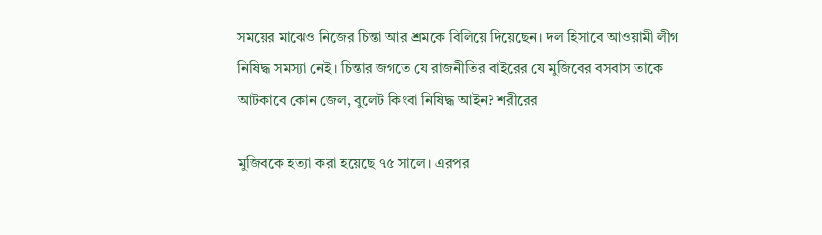সময়ের মাঝেও নিজের চিন্তা আর শ্রমকে বিলিয়ে দিয়েছেন। দল হিসাবে আওয়ামী লীগ নিষিদ্ধ সমস্যা নেই। চিন্তার জগতে যে রাজনীতির বাইরের যে মুজিবের বসবাস তাকে আটকাবে কোন জেল, বুলেট কিংবা নিষিদ্ধ আইন? শরীরের

মুজিবকে হত্যা করা হয়েছে ৭৫ সালে। এরপর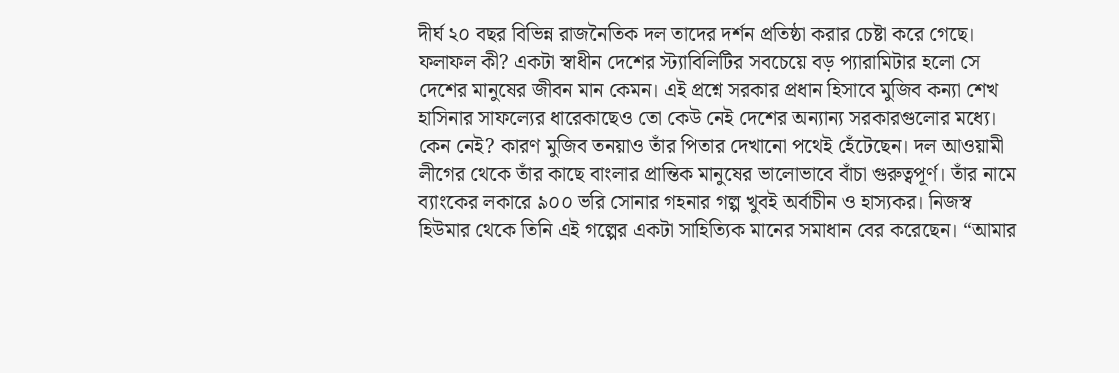দীর্ঘ ২০ বছর বিভিন্ন রাজনৈতিক দল তাদের দর্শন প্রতিষ্ঠা করার চেষ্টা করে গেছে। ফলাফল কী? একটা স্বাধীন দেশের স্ট্যাবিলিটির সবচেয়ে বড় প্যারামিটার হলো সে দেশের মানুষের জীবন মান কেমন। এই প্রশ্নে সরকার প্রধান হিসাবে মুজিব কন্যা শেখ হাসিনার সাফল্যের ধারেকাছেও তো কেউ নেই দেশের অন্যান্য সরকারগুলোর মধ্যে। কেন নেই? কারণ মুজিব তনয়াও তাঁর পিতার দেখানো পথেই হেঁটেছেন। দল আওয়ামী লীগের থেকে তাঁর কাছে বাংলার প্রান্তিক মানুষের ভালোভাবে বাঁচা গুরুত্বপূর্ণ। তাঁর নামে ব্যাংকের লকারে ৯০০ ভরি সোনার গহনার গল্প খুবই অর্বাচীন ও হাস্যকর। নিজস্ব হিউমার থেকে তিনি এই গল্পের একটা সাহিত্যিক মানের সমাধান বের করেছেন। “আমার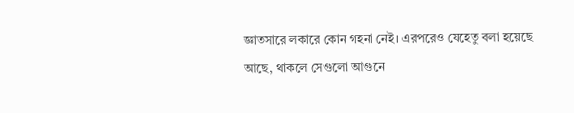জ্ঞাতসারে লকারে কোন গহনা নেই। এরপরেও যেহেতু বলা হয়েছে আছে, থাকলে সেগুলো আগুনে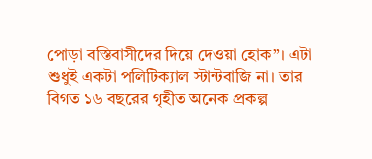পোড়া বস্তিবাসীদের দিয়ে দেওয়া হোক”। এটা শুধুই একটা পলিটিক্যাল স্টান্টবাজি না। তার বিগত ১৬ বছরের গৃহীত অনেক প্রকল্প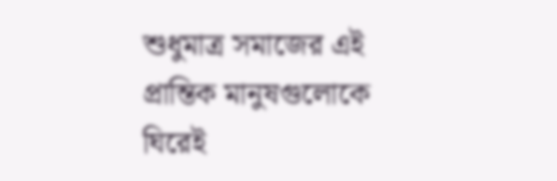শুধুমাত্র সমাজের এই প্রান্তিক মানুষগুলোকে ঘিরেই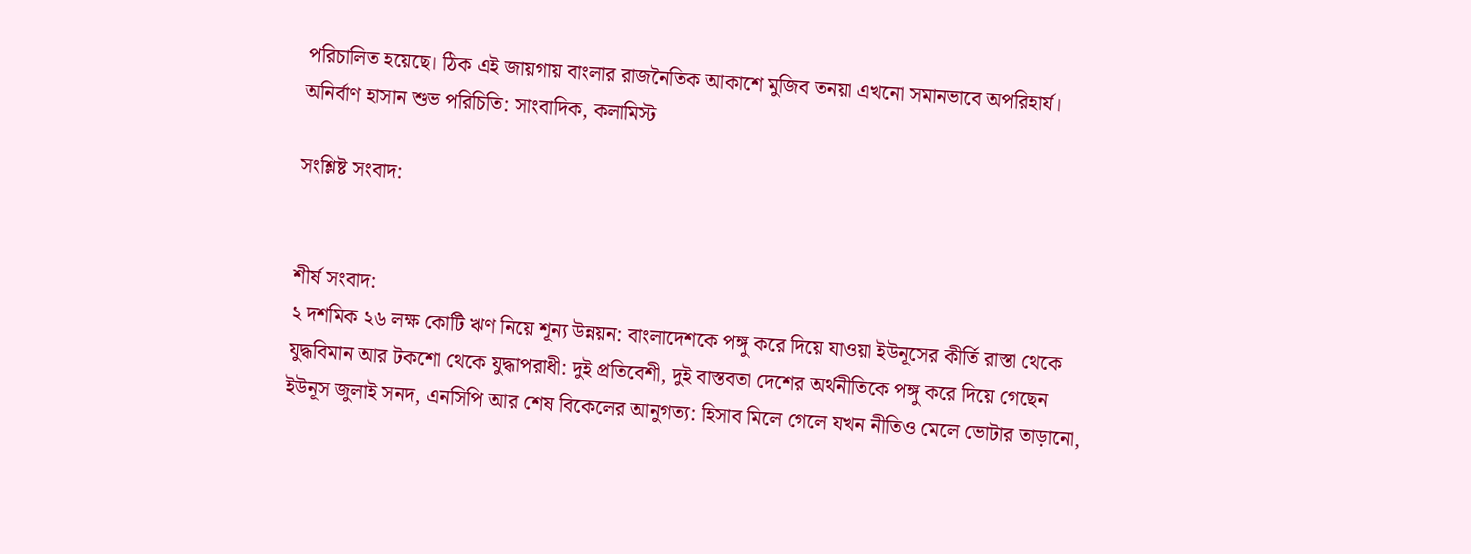পরিচালিত হয়েছে। ঠিক এই জায়গায় বাংলার রাজনৈতিক আকাশে মুজিব তনয়া এখনো সমানভাবে অপরিহার্য। অনির্বাণ হাসান শুভ পরিচিতি: সাংবাদিক, কলামিস্ট

সংশ্লিষ্ট সংবাদ:


শীর্ষ সংবাদ:
২ দশমিক ২৬ লক্ষ কোটি ঋণ নিয়ে শূন্য উন্নয়ন: বাংলাদেশকে পঙ্গু করে দিয়ে যাওয়া ইউনূসের কীর্তি রাস্তা থেকে যুদ্ধবিমান আর টকশো থেকে যুদ্ধাপরাধী: দুই প্রতিবেশী, দুই বাস্তবতা দেশের অর্থনীতিকে পঙ্গু করে দিয়ে গেছেন ইউনূস জুলাই সনদ, এনসিপি আর শেষ বিকেলের আনুগত্য: হিসাব মিলে গেলে যখন নীতিও মেলে ভোটার তাড়ানো,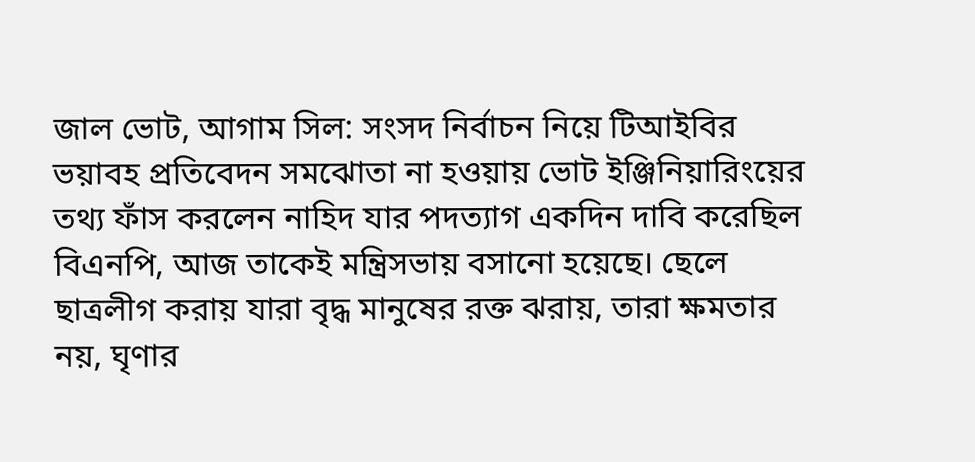জাল ভোট, আগাম সিল: সংসদ নির্বাচন নিয়ে টিআইবির ভয়াবহ প্রতিবেদন সমঝোতা না হওয়ায় ভোট ইঞ্জিনিয়ারিংয়ের তথ্য ফাঁস করলেন নাহিদ যার পদত্যাগ একদিন দাবি করেছিল বিএনপি, আজ তাকেই মন্ত্রিসভায় বসানো হয়েছে। ছেলে ছাত্রলীগ করায় যারা বৃদ্ধ মানুষের রক্ত ঝরায়, তারা ক্ষমতার নয়, ঘৃণার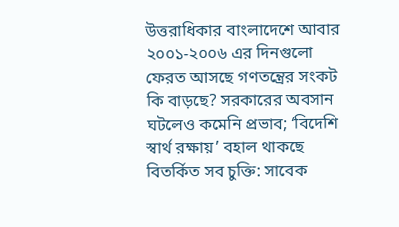উত্তরাধিকার বাংলাদেশে আবার ২০০১-২০০৬ এর দিনগুলো ফেরত আসছে গণতন্ত্রের সংকট কি বাড়ছে? সরকারের অবসান ঘটলেও কমেনি প্রভাব; ‘বিদেশি স্বার্থ রক্ষায়’ বহাল থাকছে বিতর্কিত সব চুক্তি: সাবেক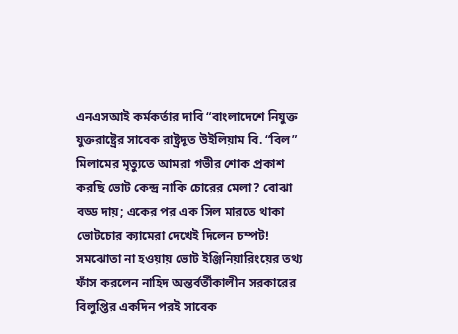এনএসআই কর্মকর্তার দাবি “বাংলাদেশে নিযুক্ত যুক্তরাষ্ট্রের সাবেক রাষ্ট্রদূত উইলিয়াম বি. “বিল” মিলামের মৃত্যুতে আমরা গভীর শোক প্রকাশ করছি ভোট কেন্দ্র নাকি চোরের মেলা? বোঝা বড্ড দায়; একের পর এক সিল মারতে থাকা ভোটচোর ক্যামেরা দেখেই দিলেন চম্পট! সমঝোতা না হওয়ায় ভোট ইঞ্জিনিয়ারিংয়ের তথ্য ফাঁস করলেন নাহিদ অন্তর্বর্তীকালীন সরকারের বিলুপ্তির একদিন পরই সাবেক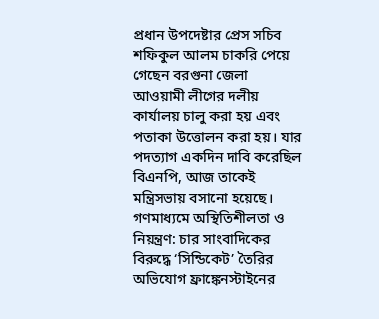প্রধান উপদেষ্টার প্রেস সচিব শফিকুল আলম চাকরি পেয়ে গেছেন বরগুনা জেলা আওয়ামী লীগের দলীয় কার্যালয় চালু করা হয় এবং পতাকা উত্তোলন করা হয়। যার পদত্যাগ একদিন দাবি করেছিল বিএনপি, আজ তাকেই মন্ত্রিসভায় বসানো হয়েছে। গণমাধ্যমে অস্থিতিশীলতা ও নিয়ন্ত্রণ: চার সাংবাদিকের বিরুদ্ধে ‘সিন্ডিকেট’ তৈরির অভিযোগ ফ্রাঙ্কেনস্টাইনের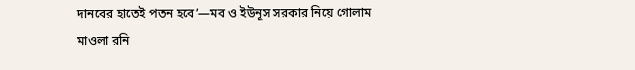দানবের হাতেই পতন হবে’—মব ও ইউনূস সরকার নিয়ে গোলাম মাওলা রনি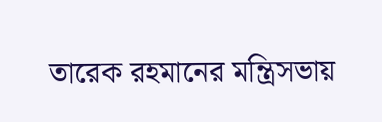তারেক রহমানের মন্ত্রিসভায়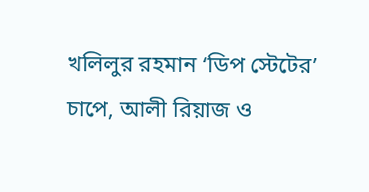খলিলুর রহমান ‘ডিপ স্টেটের’ চাপে, আলী রিয়াজ ও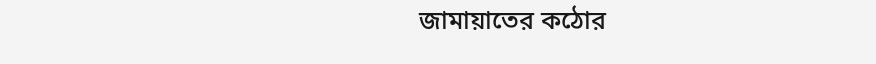জামায়াতের কঠোর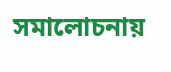সমালোচনায়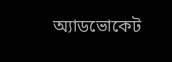অ্যাডভোকেট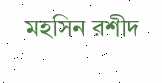মহসিন রশীদ